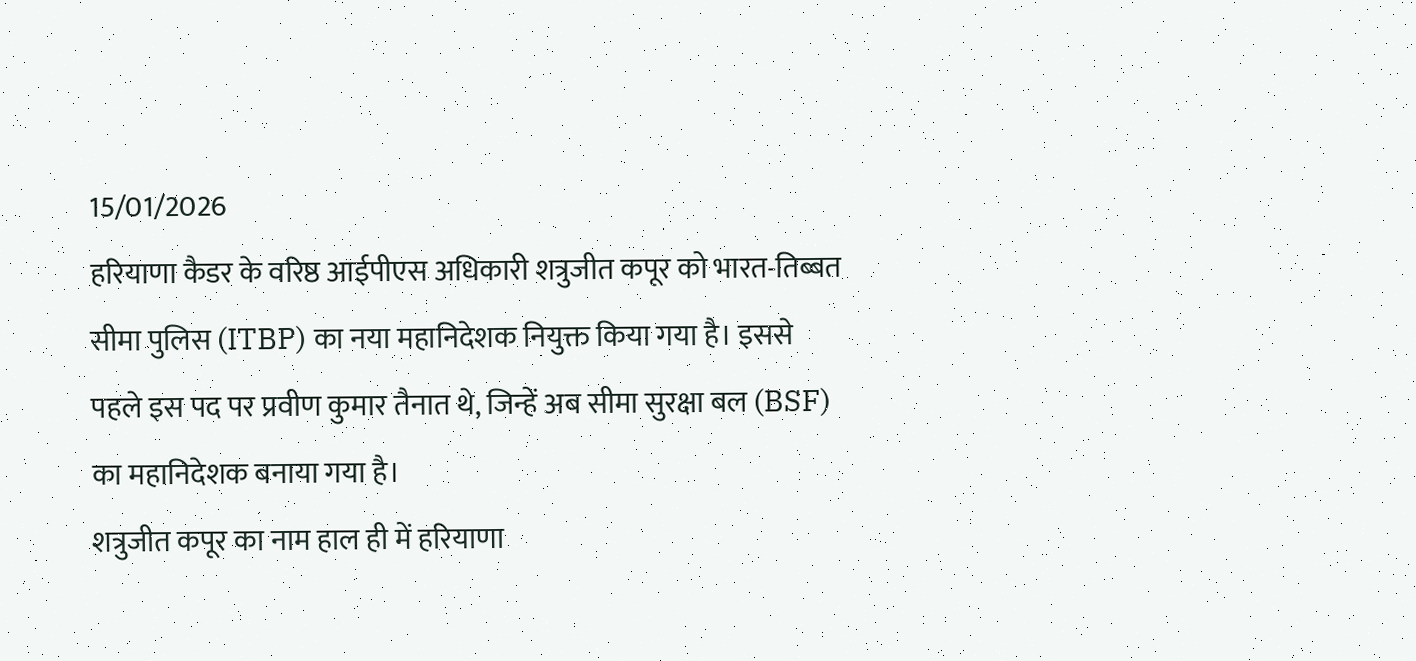15/01/2026
हरियाणा कैडर के वरिष्ठ आईपीएस अधिकारी शत्रुजीत कपूर को भारत-तिब्बत सीमा पुलिस (ITBP) का नया महानिदेशक नियुक्त किया गया है। इससे पहले इस पद पर प्रवीण कुमार तैनात थे, जिन्हें अब सीमा सुरक्षा बल (BSF) का महानिदेशक बनाया गया है।
शत्रुजीत कपूर का नाम हाल ही में हरियाणा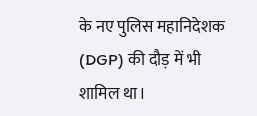के नए पुलिस महानिदेशक (DGP) की दौड़ में भी शामिल था।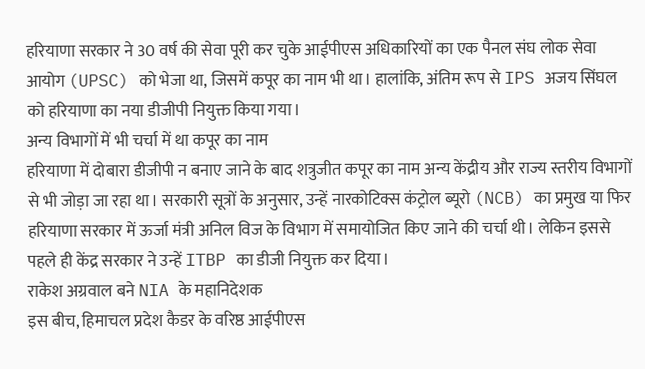हरियाणा सरकार ने 30 वर्ष की सेवा पूरी कर चुके आईपीएस अधिकारियों का एक पैनल संघ लोक सेवा आयोग (UPSC) को भेजा था, जिसमें कपूर का नाम भी था। हालांकि, अंतिम रूप से IPS अजय सिंघल को हरियाणा का नया डीजीपी नियुक्त किया गया।
अन्य विभागों में भी चर्चा में था कपूर का नाम
हरियाणा में दोबारा डीजीपी न बनाए जाने के बाद शत्रुजीत कपूर का नाम अन्य केंद्रीय और राज्य स्तरीय विभागों से भी जोड़ा जा रहा था। सरकारी सूत्रों के अनुसार, उन्हें नारकोटिक्स कंट्रोल ब्यूरो (NCB) का प्रमुख या फिर हरियाणा सरकार में ऊर्जा मंत्री अनिल विज के विभाग में समायोजित किए जाने की चर्चा थी। लेकिन इससे पहले ही केंद्र सरकार ने उन्हें ITBP का डीजी नियुक्त कर दिया।
राकेश अग्रवाल बने NIA के महानिदेशक
इस बीच, हिमाचल प्रदेश कैडर के वरिष्ठ आईपीएस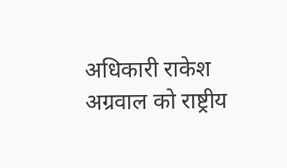अधिकारी राकेश अग्रवाल को राष्ट्रीय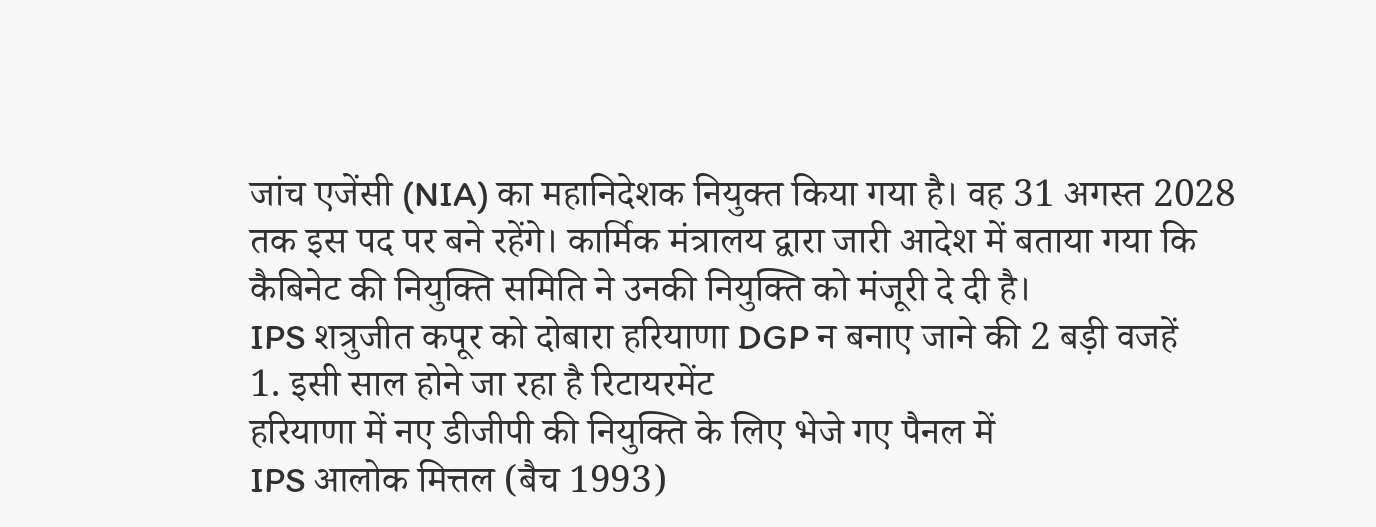जांच एजेंसी (NIA) का महानिदेशक नियुक्त किया गया है। वह 31 अगस्त 2028 तक इस पद पर बने रहेंगे। कार्मिक मंत्रालय द्वारा जारी आदेश में बताया गया कि कैबिनेट की नियुक्ति समिति ने उनकी नियुक्ति को मंजूरी दे दी है।
IPS शत्रुजीत कपूर को दोबारा हरियाणा DGP न बनाए जाने की 2 बड़ी वजहें
1. इसी साल होने जा रहा है रिटायरमेंट
हरियाणा में नए डीजीपी की नियुक्ति के लिए भेजे गए पैनल में
IPS आलोक मित्तल (बैच 1993)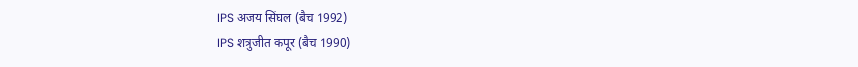IPS अजय सिंघल (बैच 1992)
IPS शत्रुजीत कपूर (बैच 1990)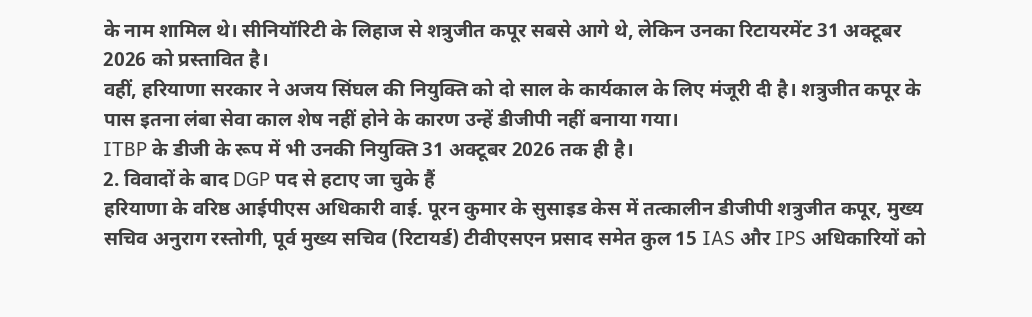के नाम शामिल थे। सीनियॉरिटी के लिहाज से शत्रुजीत कपूर सबसे आगे थे, लेकिन उनका रिटायरमेंट 31 अक्टूबर 2026 को प्रस्तावित है।
वहीं, हरियाणा सरकार ने अजय सिंघल की नियुक्ति को दो साल के कार्यकाल के लिए मंजूरी दी है। शत्रुजीत कपूर के पास इतना लंबा सेवा काल शेष नहीं होने के कारण उन्हें डीजीपी नहीं बनाया गया।
ITBP के डीजी के रूप में भी उनकी नियुक्ति 31 अक्टूबर 2026 तक ही है।
2. विवादों के बाद DGP पद से हटाए जा चुके हैं
हरियाणा के वरिष्ठ आईपीएस अधिकारी वाई. पूरन कुमार के सुसाइड केस में तत्कालीन डीजीपी शत्रुजीत कपूर, मुख्य सचिव अनुराग रस्तोगी, पूर्व मुख्य सचिव (रिटायर्ड) टीवीएसएन प्रसाद समेत कुल 15 IAS और IPS अधिकारियों को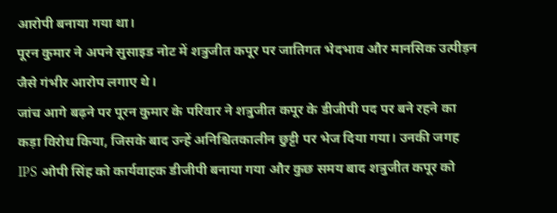आरोपी बनाया गया था।
पूरन कुमार ने अपने सुसाइड नोट में शत्रुजीत कपूर पर जातिगत भेदभाव और मानसिक उत्पीड़न जैसे गंभीर आरोप लगाए थे।
जांच आगे बढ़ने पर पूरन कुमार के परिवार ने शत्रुजीत कपूर के डीजीपी पद पर बने रहने का कड़ा विरोध किया, जिसके बाद उन्हें अनिश्चितकालीन छुट्टी पर भेज दिया गया। उनकी जगह IPS ओपी सिंह को कार्यवाहक डीजीपी बनाया गया और कुछ समय बाद शत्रुजीत कपूर को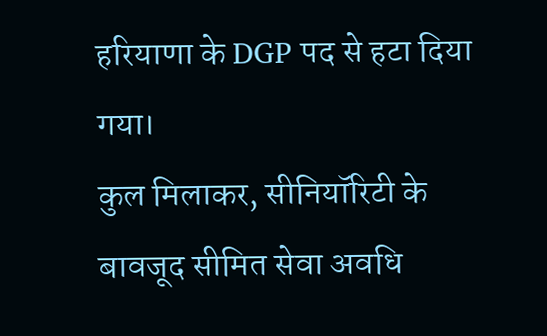हरियाणा के DGP पद से हटा दिया गया।
कुल मिलाकर, सीनियॉरिटी के बावजूद सीमित सेवा अवधि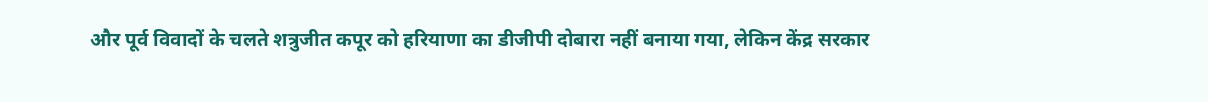और पूर्व विवादों के चलते शत्रुजीत कपूर को हरियाणा का डीजीपी दोबारा नहीं बनाया गया, लेकिन केंद्र सरकार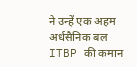ने उन्हें एक अहम अर्धसैनिक बल ITBP की कमान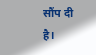सौंप दी है।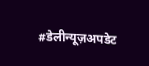#डेलीन्यूज़अपडेट